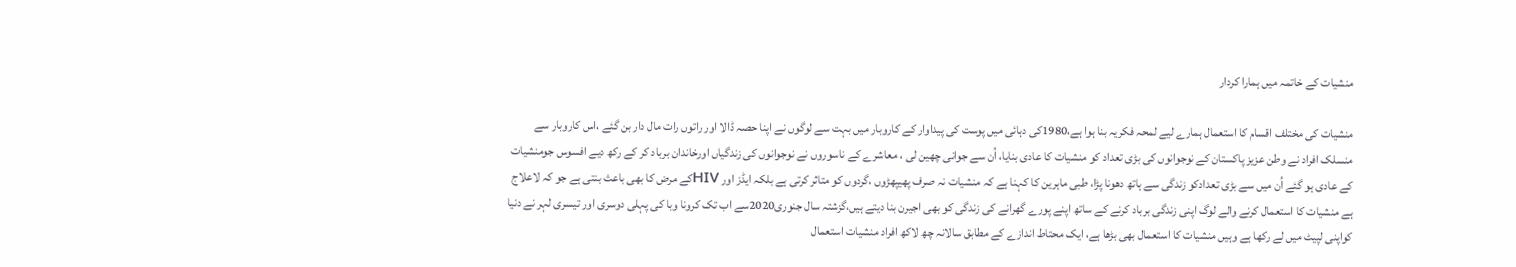منشیات کے خاتمہ میں ہمارا کردار

منشیات کی مختلف اقسام کا استعمال ہمارے لیے لمحہ فکریہ بنا ہوا ہے،1980کی دہائی میں پوست کی پیداوار کے کاروبار میں بہت سے لوگوں نے اپنا حصہ ڈالا اور راتوں رات مال دار بن گئے ،اس کاروبار سے منسلک افراد نے وطن عزیز پاکستان کے نوجوانوں کی بڑی تعداد کو منشیات کا عادی بنایا، اُن سے جوانی چھین لی ، معاشرے کے ناسوروں نے نوجوانوں کی زندگیاں اورخاندان برباد کر کے رکھ دیے افسوس جومنشیات کے عادی ہو گئے اُن میں سے بڑی تعدادکو زندگی سے ہاتھ دھونا پڑا، طبی ماہرین کا کہنا ہے کہ منشیات نہ صرف پھیپھڑوں ،گردوں کو متاثر کرتی ہے بلکہ ایڈز اور HIVکے مرض کا بھی باعث بنتی ہے جو کہ لاعلاج ہے منشیات کا استعمال کرنے والے لوگ اپنی زندگی برباد کرنے کے ساتھ اپنے پورے گھرانے کی زندگی کو بھی اجیرن بنا دیتے ہیں،گزشتہ سال جنوری2020سے اب تک کرونا وبا کی پہلی دوسری اور تیسری لہر نے دنیا کواپنی لپیٹ میں لے رکھا ہے وہیں منشیات کا استعمال بھی بڑھا ہے، ایک محتاط اندازے کے مطابق سالانہ چھ لاکھ افراد منشیات استعمال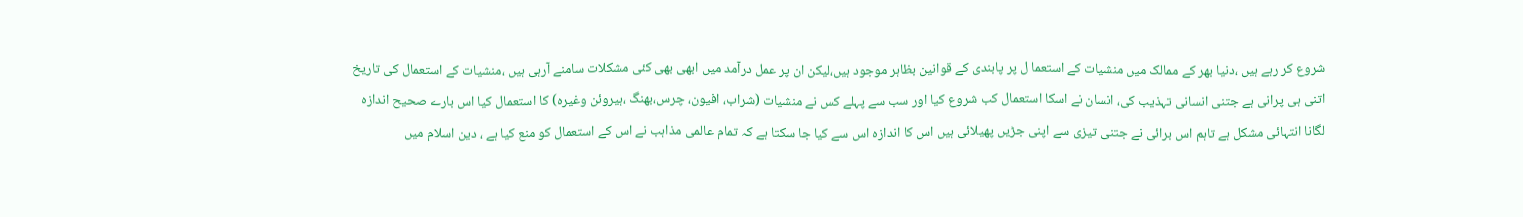شروع کر رہے ہیں ،دنیا بھر کے ممالک میں منشیات کے استعما ل پر پابندی کے قوانین بظاہر موجود ہیں،لیکن ان پر عمل درآمد میں ابھی بھی کئی مشکلات سامنے آرہی ہیں ،منشیات کے استعمال کی تاریخ اتنی ہی پرانی ہے جتنی انسانی تہذیب کی، انسان نے اسکا استعمال کب شروع کیا اور سب سے پہلے کس نے منشیات (شراب، افیون، چرس،بھنگ ،ہیروئن وغیرہ) کا استعمال کیا اس بارے صحیح اندازہ لگانا انتہائی مشکل ہے تاہم اس برائی نے جتنی تیزی سے اپنی جڑیں پھیلائی ہیں اس کا اندازہ اس سے کیا جا سکتا ہے کہ تمام عالمی مذاہب نے اس کے استعمال کو منع کیا ہے ، دین اسلام میں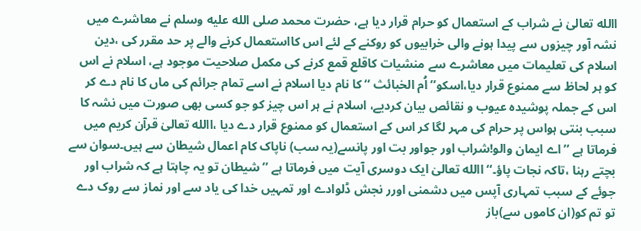االله تعالیٰ نے شراب کے استعمال کو حرام قرار دیا ہے، حضرت محمد صلى الله عليه وسلم نے معاشرے میں نشہ آور چیزوں سے پیدا ہونے والی خرابیوں کو روکنے کے لئے اس کااستعمال کرنے والے پر حد مقرر کی ،دین اسلام کی تعلیمات میں معاشرے سے منشیات کاقلع قمع کرنے کی مکمل صلاحیت موجود ہے، اسلام نے اس کو ہر لحاظ سے ممنوع قرار دیا،اسکو’’ اُم الخبائث ‘‘ کا نام دیا اسلام نے اسے تمام جرائم کی ماں کا نام دے کر اس کے جملہ پوشیدہ عیوب و نقائص بیان کردیے، اسلام نے ہر اس چیز کو جو کسی بھی صورت میں نشہ کا سبب بنتی ہواس پر حرام کی مہر لگا کر اس کے استعمال کو ممنوع قرار دے دیا ،االله تعالیٰ قرآن کریم میں فرماتا ہے ’’اے ایمان والو!شراب اور جواور بت اور پانسے(یہ سب) ناپاک کام اعمال شیطان سے ہیں۔سوان سے بچتے رہنا ،تاکہ نجات پاؤ۔‘‘ االله تعالیٰ ایک دوسری آیت میں فرماتا ہے ’’شیطان تو یہ چاہتا ہے کہ شراب اور جوئے کے سبب تمہاری آپس میں دشمنی اورر نجش ڈلوادے اور تمہیں خدا کی یاد سے اور نماز سے روک دے تو تم کو(ان کاموں سے)باز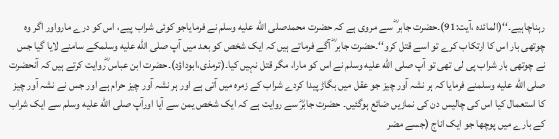رہناچاہیے۔‘‘(المائدہ ،آیت:91)۔حضرت جابر ؓ سے مروی ہے کہ حضرت محمدصلى الله عليه وسلم نے فرمایاجو کوئی شراب پیے، اس کو درے مارواور اگر وہ چوتھی بار اس کا ارتکاب کرے تو اسے قتل کرو‘‘۔حضرت جابر ؓ آگے فرماتے ہیں کہ ایک شخص کو بعد میں آپ صلى الله عليه وسلمکے سامنے لایا گیا جس نے چوتھی بار شراب پی لی تھی تو آپ صلى الله عليه وسلم نے اس کو مارا، مگر قتل نہیں کیا۔(ترمذی،ابوداؤد)۔حضرت ابن عباس ؓروایت کرتے ہیں کہ آنحضرت صلى الله عليه وسلمنے فرمایا کہ ہر نشہ آور چیز جو عقل میں بگاڑ پیدا کردے شراب کے زمرہ میں آتی ہے اور ہر نشہ آور چیز حرام ہے اور جس نے نشہ آور چیز کا استعمال کیا اس کی چالیس دن کی نمازیں ضائع ہوگئیں۔ حضرت جابرؓ سے روایت ہے کہ ایک شخص یمن سے آیا اورآپ صلى الله عليه وسلم سے ایک شراب کے بارے میں پوچھا جو ایک اناج (جسے مضر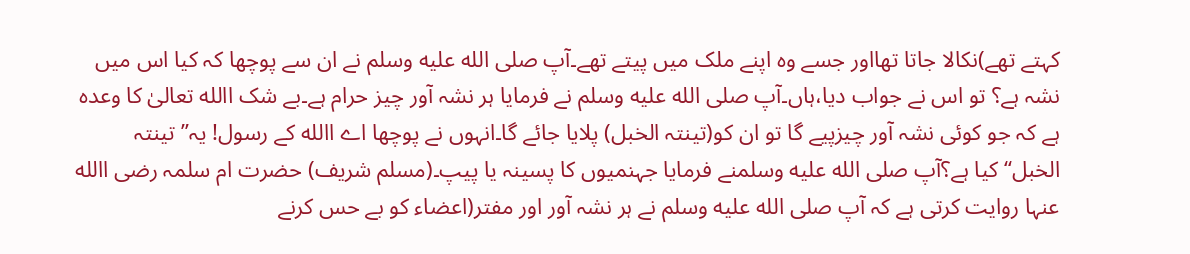کہتے تھے)نکالا جاتا تھااور جسے وہ اپنے ملک میں پیتے تھے۔آپ صلى الله عليه وسلم نے ان سے پوچھا کہ کیا اس میں نشہ ہے؟ تو اس نے جواب دیا،ہاں۔آپ صلى الله عليه وسلم نے فرمایا ہر نشہ آور چیز حرام ہے۔بے شک االله تعالیٰ کا وعدہ ہے کہ جو کوئی نشہ آور چیزپیے گا تو ان کو(تینتہ الخبل) پلایا جائے گا۔انہوں نے پوچھا اے االله کے رسول! یہ’’تینتہ الخبل‘‘ کیا ہے؟آپ صلى الله عليه وسلمنے فرمایا جہنمیوں کا پسینہ یا پیپ۔(مسلم شریف) حضرت ام سلمہ رضی االله عنہا روایت کرتی ہے کہ آپ صلى الله عليه وسلم نے ہر نشہ آور اور مفتر(اعضاء کو بے حس کرنے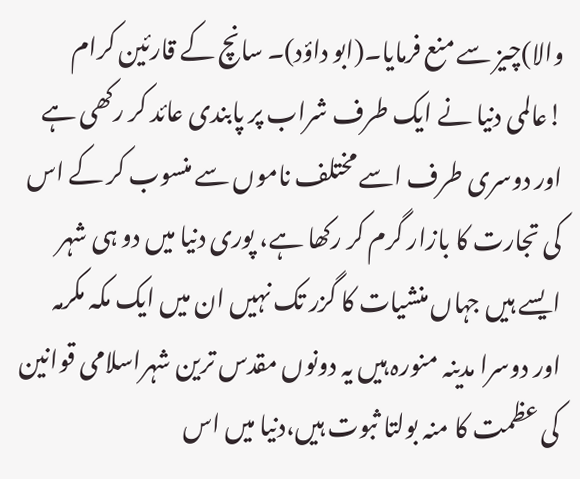والا)چیز سے منع فرمایا۔(ابو داؤد)۔ سانچ کے قارئین کرام !عالمی دنیا نے ایک طرف شراب پر پابندی عائد کر رکھی ہے اور دوسری طرف اسے مختلف ناموں سے منسوب کر کے اس کی تجارت کا بازار گرم کر رکھا ہے، پوری دنیا میں دو ہی شہر ایسے ہیں جہاں منشیات کا گزر تک نہیں ان میں ایک مکہ مکرمہ اور دوسرا مدینہ منورہ ہیں یہ دونوں مقدس ترین شہراسلامی قوانین کی عظمت کا منہ بولتا ثبوت ہیں،دنیا میں اس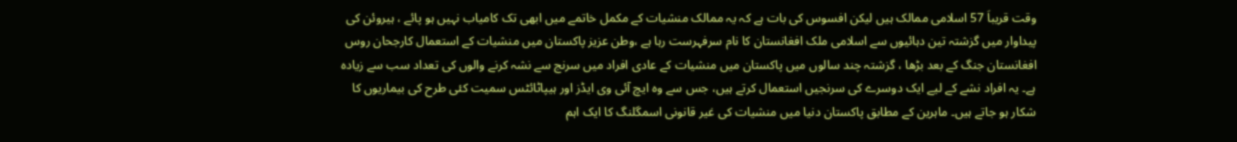وقت قریباَ 57 اسلامی ممالک ہیں لیکن افسوس کی بات ہے کہ یہ ممالک منشیات کے مکمل خاتمے میں ابھی تک کامیاب نہیں ہو پائے ، ہیروئن کی پیداوار میں گزشتہ تین دہائیوں سے اسلامی ملک افغانستان کا نام سرفہرست رہا ہے ،وطن عزیز پاکستان میں منشیات کے استعمال کارجحان روس افغانستان جنگ کے بعد بڑھا ، گزشتہ چند سالوں میں پاکستان میں منشیات کے عادی افراد میں سرنج سے نشہ کرنے والوں کی تعداد سب سے زیادہ ہے۔ یہ افراد نشے کے لیے ایک دوسرے کی سرنجیں استعمال کرتے ہیں، جس سے وہ ایچ آئی وی ایڈز اور ہیپاٹائٹس سمیت کئی طرح کی بیماریوں کا شکار ہو جاتے ہیں۔ ماہرین کے مطابق پاکستان دنیا میں منشیات کی غیر قانونی اسمگلنگ کا ایک اہم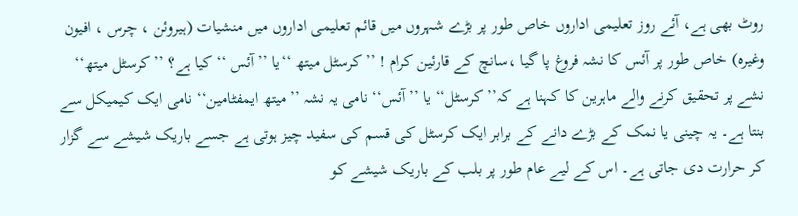روٹ بھی ہے، آئے روز تعلیمی اداروں خاص طور پر بڑے شہروں میں قائم تعلیمی اداروں میں منشیات (ہیروئن ، چرس ، افیون وغیرہ) خاص طور پر آئس کا نشہ فروغ پا گیا ،سانچ کے قارئین کرام ! ’’کرسٹل میتھ ‘‘یا ’’آئس ‘‘ کیا ہے؟ ’’کرسٹل میتھ‘‘ نشے پر تحقیق کرنے والے ماہرین کا کہنا ہے کہ’’ کرسٹل‘‘ یا ’’آئس‘‘ نامی یہ نشہ ’’میتھ ایمفٹامین‘‘ نامی ایک کیمیکل سے بنتا ہے۔ یہ چینی یا نمک کے بڑے دانے کے برابر ایک کرسٹل کی قسم کی سفید چیز ہوتی ہے جسے باریک شیشے سے گزار کر حرارت دی جاتی ہے۔ اس کے لیے عام طور پر بلب کے باریک شیشے کو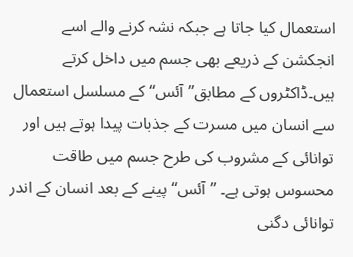استعمال کیا جاتا ہے جبکہ نشہ کرنے والے اسے انجکشن کے ذریعے بھی جسم میں داخل کرتے ہیں۔ڈاکٹروں کے مطابق’’آئس‘‘ کے مسلسل استعمال سے انسان میں مسرت کے جذبات پیدا ہوتے ہیں اور توانائی کے مشروب کی طرح جسم میں طاقت محسوس ہوتی ہے۔ ’’آئس‘‘ پینے کے بعد انسان کے اندر توانائی دگنی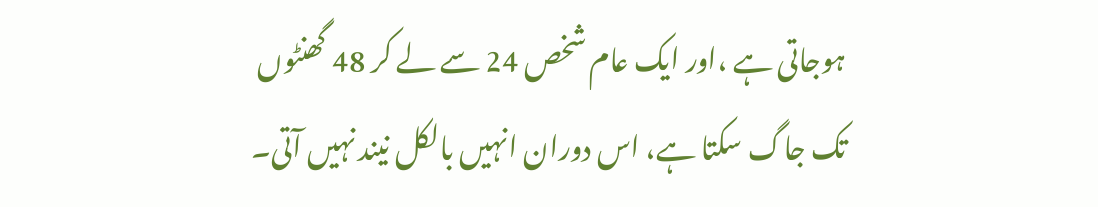ہوجاتی ہے ،اور ایک عام شخص 24 سے لے کر 48 گھنٹوں تک جاگ سکتا ہے، اس دوران انہیں بالکل نیند نہیں آتی۔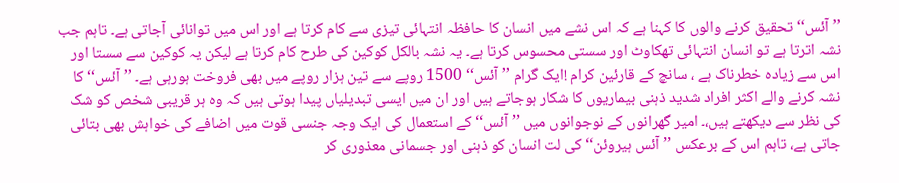’’آئس‘‘ تحقیق کرنے والوں کا کہنا ہے کہ اس نشے میں انسان کا حافظہ انتہائی تیزی سے کام کرتا ہے اور اس میں توانائی آجاتی ہے۔ تاہم جب نشہ اترتا ہے تو انسان انتہائی تھکاوٹ اور سستی محسوس کرتا ہے۔ یہ نشہ بالکل کوکین کی طرح کام کرتا ہے لیکن یہ کوکین سے سستا اور اس سے زیادہ خطرناک ہے ، سانچ کے قارئین کرام !ایک گرام ’’آئس‘‘ 1500 روپے سے تین ہزار روپے میں بھی فروخت ہورہی ہے۔ ’’آئس‘‘ کا نشہ کرنے والے اکثر افراد شدید ذہنی بیماریوں کا شکار ہوجاتے ہیں اور ان میں ایسی تبدیلیاں پیدا ہوتی ہیں کہ وہ ہر قریبی شخص کو شک کی نظر سے دیکھتے ہیں،۔ امیر گھرانوں کے نوجوانوں میں ’’آئس‘‘ کے استعمال کی ایک وجہ جنسی قوت میں اضافے کی خواہش بھی بتائی جاتی ہے، تاہم اس کے برعکس ’’آئس ہیروئن‘‘ کی لت انسان کو ذہنی اور جسمانی معذوری کر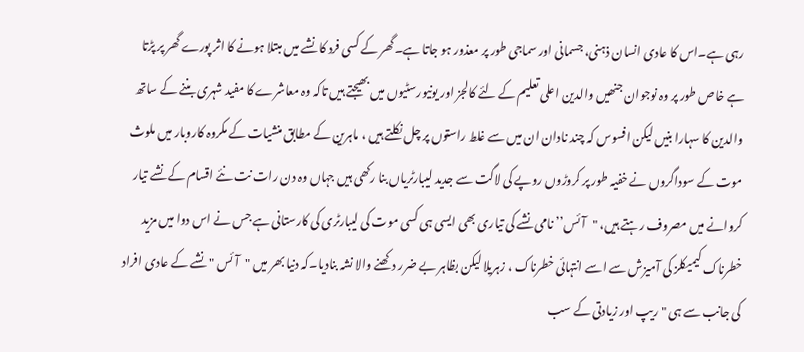رہی ہے۔اس کا عادی انسان ذہنی، جسمانی اور سماجی طور پر معذور ہو جاتا ہے۔گھر کے کسی فرد کا نشے میں مبتلا ہونے کا اثر پورے گھر پر پڑتا ہے خاص طور پر وہ نوجوان جنھیں والدین اعلی تعلیم کے لئے کالجز اور یونیورسٹیوں میں بھیجتے ہیں تاکہ وہ معاشرے کا مفید شہری بننے کے ساتھ والدین کا سہارا بنیں لیکن افسوس کہ چند نادان ان میں سے غلط راستوں پر چل نکلتے ہیں ، ماہرین کے مطابق منشیات کے مکروہ کاروبار میں ملوث موت کے سوداگروں نے خفیہ طور پر کروڑوں روپے کی لاگت سے جدید لیبارٹریاں بنا رکھی ہیں جہاں وہ دن رات نت نئے اقسام کے نشے تیار کروانے میں مصروف رہتے ہیں، "آئس’’ نامی نشے کی تیاری بھی ایسی ہی کسی موت کی لیبارٹری کی کارستانی ہے جس نے اس دوا میں مزید خطرناک کیمیکلز کی آمیزش سے اسے انتہائی خطرناک ، زہریلا لیکن بظاہر بے ضرر دکھنے والا نشہ بنادیا۔کہ دنیا بھر میں "آئس " نشے کے عادی افراد کی جانب سے ہی "ریپ اور زیادتی کے سب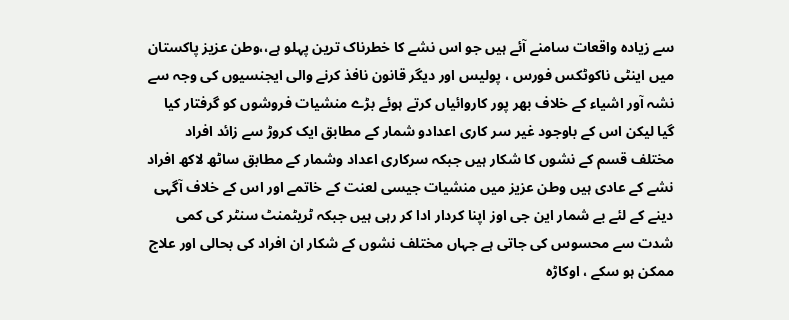سے زیادہ واقعات سامنے آئے ہیں جو اس نشے کا خطرناک ترین پہلو ہے،،وطن عزیز پاکستان میں اینٹی ناکوٹکس فورس ، پولیس اور دیگر قانون نافذ کرنے والی ایجنسیوں کی وجہ سے نشہ آور اشیاء کے خلاف بھر پور کاروائیاں کرتے ہوئے بڑے منشیات فروشوں کو گرفتار کیا گیا لیکن اس کے باوجود غیر سر کاری اعدادو شمار کے مطابق ایک کروڑ سے زائد افراد مختلف قسم کے نشوں کا شکار ہیں جبکہ سرکاری اعداد وشمار کے مطابق ساٹھ لاکھ افراد نشے کے عادی ہیں وطن عزیز میں منشیات جیسی لعنت کے خاتمے اور اس کے خلاف آگہی دینے کے لئے بے شمار این جی اوز اپنا کردار ادا کر رہی ہیں جبکہ ٹریٹمنٹ سنٹر کی کمی شدت سے محسوس کی جاتی ہے جہاں مختلف نشوں کے شکار ان افراد کی بحالی اور علاج ممکن ہو سکے ، اوکاڑہ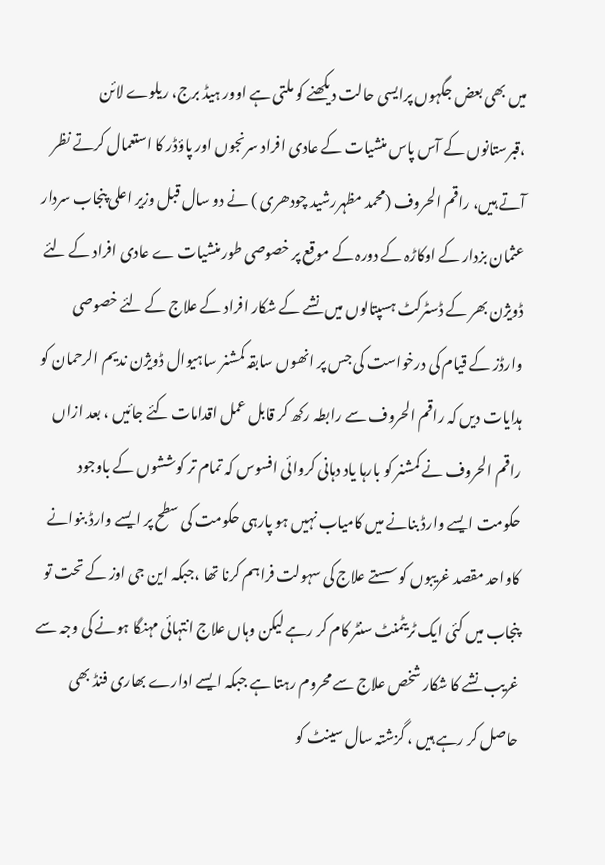میں بھی بعض جگہوں پرایسی حالت دیکھنے کو ملتی ہے اوور ہیڈ برج، ریلوے لائن ،قبرستانوں کے آس پاس منشیات کے عادی افراد سرنجوں اور پاؤڈر کا استعمال کرتے نظر آتے ہیں، راقم الحروف (محمد مظہررشید چودھری ) نے دو سال قبل وزیر اعلی پنجاب سردار عثمان بزدار کے اوکاڑہ کے دورہ کے موقع پر خصوصی طور منشیات ے عادی افراد کے لئے ڈویژن بھر کے ڈسٹرکٹ ہسپتالوں میں نشے کے شکار افراد کے علاج کے لئے خصوصی وارڈز کے قیام کی درخواست کی جس پر انھوں سابقہ کمشنر ساہیوال ڈویژن ندیم الرحمان کو ہدایات دیں کہ راقم الحروف سے رابطہ رکھ کر قابل عمل اقدامات کئے جائیں ، بعد ازاں راقم الحروف نے کمشنر کو بارہا یاد دہانی کروائی افسوس کہ تمام تر کوششوں کے باوجود حکومت ایسے وارڈ بنانے میں کامیاب نہیں ہو پارہی حکومت کی سطح پر ایسے وارڈ بنوانے کاواحد مقصد غریبوں کو سستے علاج کی سہولت فراہم کرنا تھا ،جبکہ این جی اوز کے تحت تو پنجاب میں کئی ایک ٹریٹمنٹ سنٹر کام کر رہے لیکن وہاں علاج انتہائی مہنگا ہونے کی وجہ سے غریب نشے کا شکار شخص علاج سے محروم رہتا ہے جبکہ ایسے ادارے بھاری فنڈ بھی حاصل کر رہے ہیں ، گزشتہ سال سینٹ کو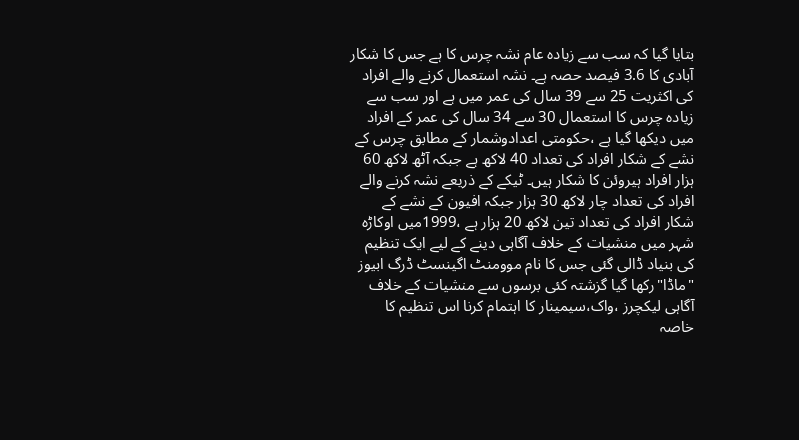بتایا گیا کہ سب سے زیادہ عام نشہ چرس کا ہے جس کا شکار آبادی کا 3.6 فیصد حصہ ہے۔ نشہ استعمال کرنے والے افراد کی اکثریت 25 سے 39 سال کی عمر میں ہے اور سب سے زیادہ چرس کا استعمال 30 سے 34 سال کی عمر کے افراد میں دیکھا گیا ہے ،حکومتی اعدادوشمار کے مطابق چرس کے نشے کے شکار افراد کی تعداد 40 لاکھ ہے جبکہ آٹھ لاکھ 60 ہزار افراد ہیروئن کا شکار ہیں۔ ٹیکے کے ذریعے نشہ کرنے والے افراد کی تعداد چار لاکھ 30 ہزار جبکہ افیون کے نشے کے شکار افراد کی تعداد تین لاکھ 20 ہزار ہے ،1999میں اوکاڑہ شہر میں منشیات کے خلاف آگاہی دینے کے لیے ایک تنظیم کی بنیاد ڈالی گئی جس کا نام موومنٹ اگینسٹ ڈرگ ابیوز "ماڈا"رکھا گیا گزشتہ کئی برسوں سے منشیات کے خلاف آگاہی لیکچرز ،واک،سیمینار کا اہتمام کرنا اس تنظیم کا خاصہ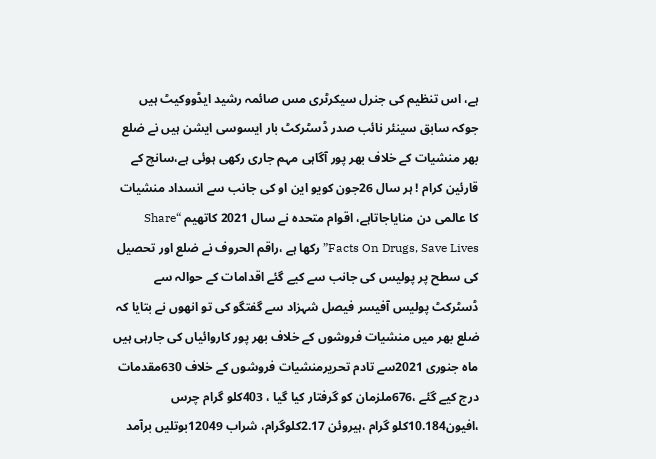ہے، اس تنظیم کی جنرل سیکرٹری مس صائمہ رشید ایڈووکیٹ ہیں جوکہ سابق سینئر نائب صدر ڈسٹرکٹ بار ایسوسی ایشن ہیں نے ضلع بھر منشیات کے خلاف بھر پور آگاہی مہم جاری رکھی ہوئی ہے،سانچ کے قارئین کرام ! ہر سال 26جون کویو این او کی جانب سے انسداد منشیات کا عالمی دن منایاجاتاہے، اقوام متحدہ نے سال 2021 کاتھیم “Share Facts On Drugs, Save Lives” رکھا ہے ،راقم الحروف نے ضلع اور تحصیل کی سطح پر پولیس کی جانب سے کیے گئے اقدامات کے حوالہ سے ڈسٹرکٹ پولیس آفیسر فیصل شہزاد سے گفتگو کی تو انھوں نے بتایا کہ ضلع بھر میں منشیات فروشوں کے خلاف بھر پور کاروائیاں کی جارہی ہیں ماہ جنوری 2021سے تادم تحریرمنشیات فروشوں کے خلاف 630مقدمات درج کیے گئے ،676ملزمان کو گرفتار کیا گیا ، 403کلو گرام چرس ،افیون10.184کلو گرام ،ہیروئن 2.17کلوگرام، شراب 12049بوتلیں برآمد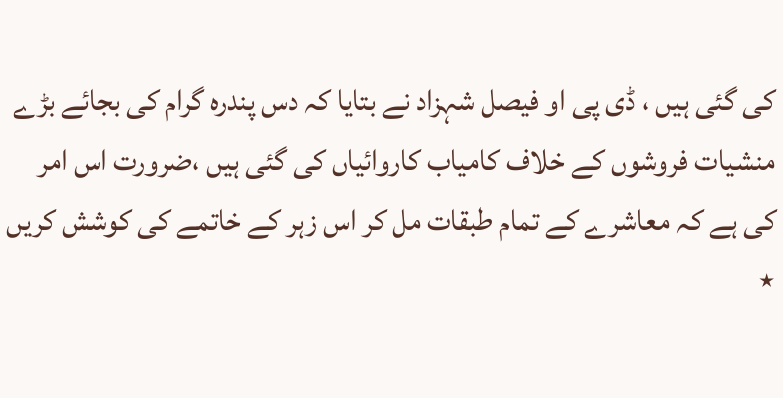کی گئی ہیں ، ڈی پی او فیصل شہزاد نے بتایا کہ دس پندرہ گرام کی بجائے بڑے منشیات فروشوں کے خلاف کامیاب کاروائیاں کی گئی ہیں ،ضرورت اس امر کی ہے کہ معاشرے کے تمام طبقات مل کر اس زہر کے خاتمے کی کوشش کریں ٭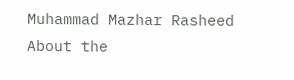Muhammad Mazhar Rasheed
About the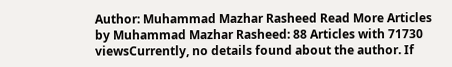Author: Muhammad Mazhar Rasheed Read More Articles by Muhammad Mazhar Rasheed: 88 Articles with 71730 viewsCurrently, no details found about the author. If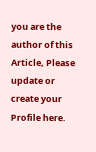you are the author of this Article, Please update or create your Profile here.